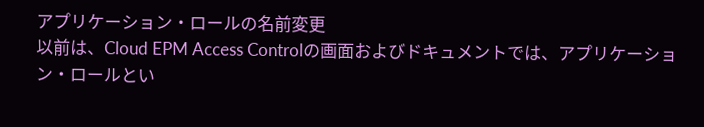アプリケーション・ロールの名前変更
以前は、Cloud EPM Access Controlの画面およびドキュメントでは、アプリケーション・ロールとい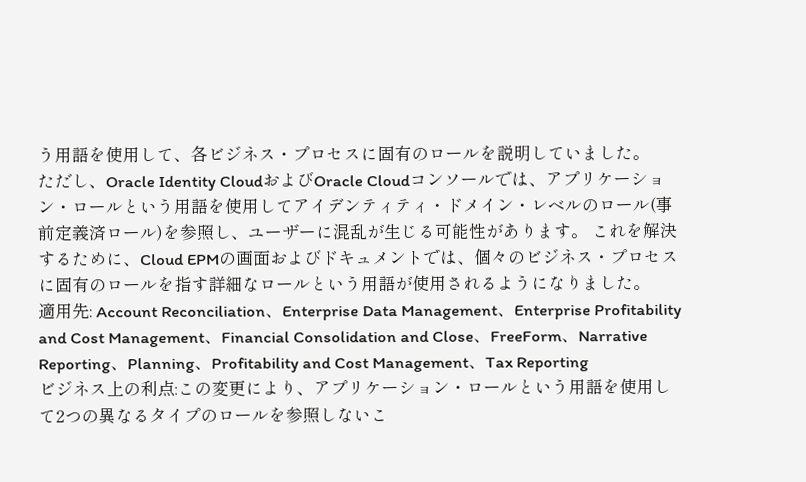う用語を使用して、各ビジネス・プロセスに固有のロールを説明していました。
ただし、Oracle Identity CloudおよびOracle Cloudコンソールでは、アプリケーション・ロールという用語を使用してアイデンティティ・ドメイン・レベルのロール(事前定義済ロール)を参照し、ユーザーに混乱が生じる可能性があります。 これを解決するために、Cloud EPMの画面およびドキュメントでは、個々のビジネス・プロセスに固有のロールを指す詳細なロールという用語が使用されるようになりました。
適用先: Account Reconciliation、Enterprise Data Management、Enterprise Profitability and Cost Management、Financial Consolidation and Close、FreeForm、Narrative Reporting、Planning、Profitability and Cost Management、Tax Reporting
ビジネス上の利点:この変更により、アプリケーション・ロールという用語を使用して2つの異なるタイプのロールを参照しないこ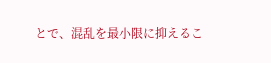とで、混乱を最小限に抑えるこ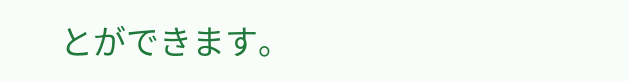とができます。